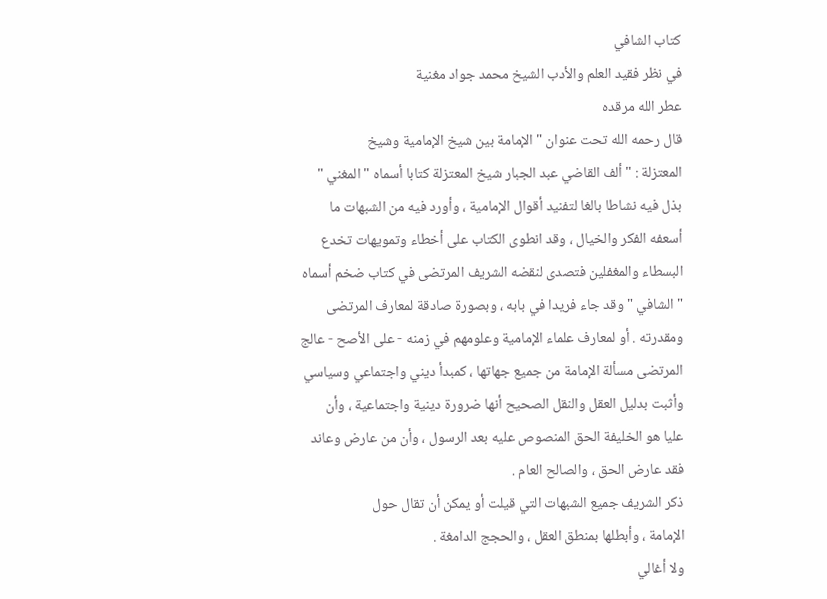كتاب الشافي
في نظر فقيد العلم والأدب الشيخ محمد جواد مغنية
عطر الله مرقده
قال رحمه الله تحت عنوان " الإمامة بين شيخ الإمامية وشيخ
المعتزلة : " ألف القاضي عبد الجبار شيخ المعتزلة كتابا أسماه " المغني "
بذل فيه نشاطا بالغا لتفنيد أقوال الإمامية ، وأورد فيه من الشبهات ما
أسعفه الفكر والخيال ، وقد انطوى الكتاب على أخطاء وتمويهات تخدع
البسطاء والمغفلين فتصدى لنقضه الشريف المرتضى في كتاب ضخم أسماه
" الشافي " وقد جاء فريدا في بابه ، وبصورة صادقة لمعارف المرتضى
ومقدرته . أو لمعارف علماء الإمامية وعلومهم في زمنه - على الأصح - عالج
المرتضى مسألة الإمامة من جميع جهاتها ، كمبدأ ديني واجتماعي وسياسي
وأثبت بدليل العقل والنقل الصحيح أنها ضرورة دينية واجتماعية ، وأن
عليا هو الخليفة الحق المنصوص عليه بعد الرسول ، وأن من عارض وعاند
فقد عارض الحق ، والصالح العام .
ذكر الشريف جميع الشبهات التي قيلت أو يمكن أن تقال حول
الإمامة ، وأبطلها بمنطق العقل ، والحجج الدامغة .
ولا أغالي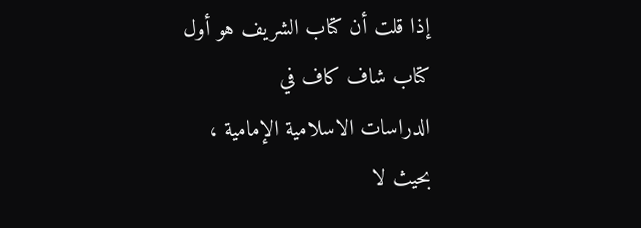إذا قلت أن كتاب الشريف هو أول كتاب شاف كاف في
الدراسات الاسلامية الإمامية ، بحيث لا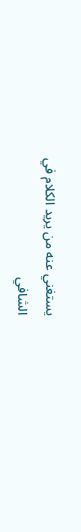يستغني عنه من يريد الكلام في
الشافي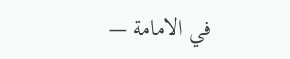في الامامة —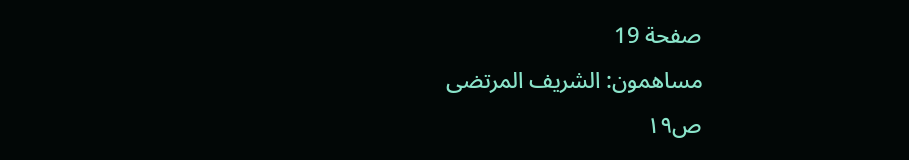صفحة 19
مساهمون: الشريف المرتضى
ص١٩